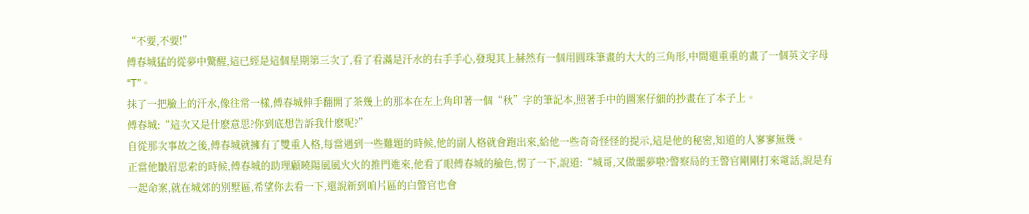“不要,不要!”
傅春城猛的從夢中驚醒,這已經是這個星期第三次了,看了看滿是汗水的右手手心,發現其上赫然有一個用圓珠筆畫的大大的三角形,中間還重重的畫了一個英文字母“T”。
抹了一把臉上的汗水,像往常一樣,傅春城伸手翻開了茶幾上的那本在左上角印著一個“秋”字的筆記本,照著手中的圖案仔細的抄畫在了本子上。
傅春城:“這次又是什麽意思?你到底想告訴我什麽呢?”
自從那次事故之後,傅春城就擁有了雙重人格,每當遇到一些難題的時候,他的副人格就會跑出來,給他一些奇奇怪怪的提示,這是他的秘密,知道的人寥寥無幾。
正當他皺眉思索的時候,傅春城的助理顧曉陽風風火火的推門進來,他看了眼傅春城的臉色,愣了一下,說道:“城哥,又做噩夢啦?警察局的王警官剛剛打來電話,說是有一起命案,就在城郊的別墅區,希望你去看一下,還說新到咱片區的白警官也會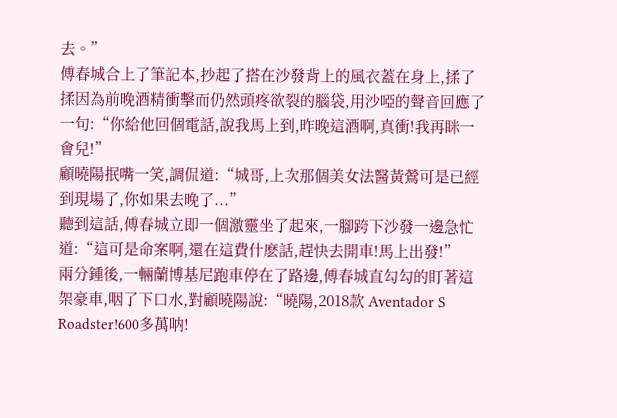去。”
傅春城合上了筆記本,抄起了搭在沙發背上的風衣蓋在身上,揉了揉因為前晚酒精衝擊而仍然頭疼欲裂的腦袋,用沙啞的聲音回應了一句:“你給他回個電話,說我馬上到,昨晚這酒啊,真衝!我再眯一會兒!”
顧曉陽抿嘴一笑,調侃道:“城哥,上次那個美女法醫黃鶯可是已經到現場了,你如果去晚了...”
聽到這話,傅春城立即一個激靈坐了起來,一腳跨下沙發一邊急忙道:“這可是命案啊,還在這費什麽話,趕快去開車!馬上出發!”
兩分鍾後,一輛蘭博基尼跑車停在了路邊,傅春城直勾勾的盯著這架豪車,咽了下口水,對顧曉陽說:“曉陽,2018款 Aventador S Roadster!600多萬呐!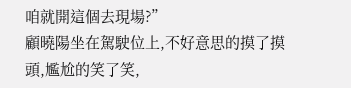咱就開這個去現場?”
顧曉陽坐在駕駛位上,不好意思的摸了摸頭,尷尬的笑了笑,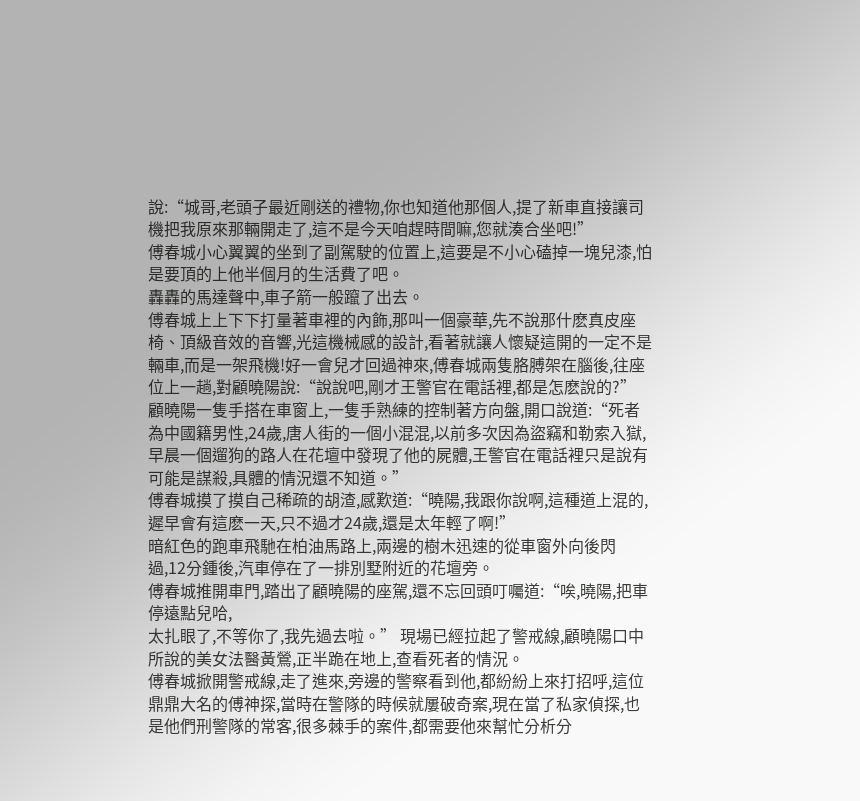說:“城哥,老頭子最近剛送的禮物,你也知道他那個人,提了新車直接讓司機把我原來那輛開走了,這不是今天咱趕時間嘛,您就湊合坐吧!”
傅春城小心翼翼的坐到了副駕駛的位置上,這要是不小心磕掉一塊兒漆,怕是要頂的上他半個月的生活費了吧。
轟轟的馬達聲中,車子箭一般躥了出去。
傅春城上上下下打量著車裡的內飾,那叫一個豪華,先不說那什麽真皮座椅、頂級音效的音響,光這機械感的設計,看著就讓人懷疑這開的一定不是輛車,而是一架飛機!好一會兒才回過神來,傅春城兩隻胳膊架在腦後,往座位上一趟,對顧曉陽說:“說說吧,剛才王警官在電話裡,都是怎麽說的?”
顧曉陽一隻手搭在車窗上,一隻手熟練的控制著方向盤,開口說道:“死者為中國籍男性,24歲,唐人街的一個小混混,以前多次因為盜竊和勒索入獄,早晨一個遛狗的路人在花壇中發現了他的屍體,王警官在電話裡只是說有可能是謀殺,具體的情況還不知道。”
傅春城摸了摸自己稀疏的胡渣,感歎道:“曉陽,我跟你說啊,這種道上混的,遲早會有這麽一天,只不過才24歲,還是太年輕了啊!”
暗紅色的跑車飛馳在柏油馬路上,兩邊的樹木迅速的從車窗外向後閃過,12分鍾後,汽車停在了一排別墅附近的花壇旁。
傅春城推開車門,踏出了顧曉陽的座駕,還不忘回頭叮囑道:“唉,曉陽,把車停遠點兒哈,
太扎眼了,不等你了,我先過去啦。” 現場已經拉起了警戒線,顧曉陽口中所說的美女法醫黃鶯,正半跪在地上,查看死者的情況。
傅春城掀開警戒線,走了進來,旁邊的警察看到他,都紛紛上來打招呼,這位鼎鼎大名的傅神探,當時在警隊的時候就屢破奇案,現在當了私家偵探,也是他們刑警隊的常客,很多棘手的案件,都需要他來幫忙分析分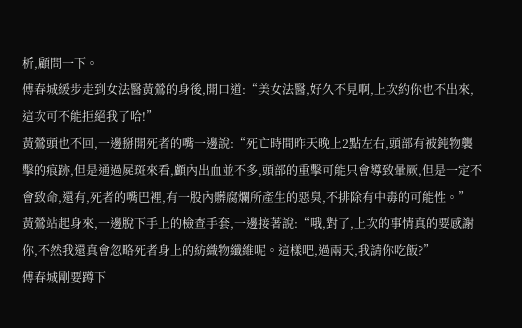析,顧問一下。
傅春城緩步走到女法醫黃鶯的身後,開口道:“美女法醫,好久不見啊,上次約你也不出來,這次可不能拒絕我了哈!”
黃鶯頭也不回,一邊掰開死者的嘴一邊說:“死亡時間昨天晚上2點左右,頭部有被鈍物襲擊的痕跡,但是通過屍斑來看,顱內出血並不多,頭部的重擊可能只會導致暈厥,但是一定不會致命,還有,死者的嘴巴裡,有一股內髒腐爛所產生的惡臭,不排除有中毒的可能性。”
黃鶯站起身來,一邊脫下手上的檢查手套,一邊接著說:“哦,對了,上次的事情真的要感謝你,不然我還真會忽略死者身上的紡織物纖維呢。這樣吧,過兩天,我請你吃飯?”
傅春城剛要蹲下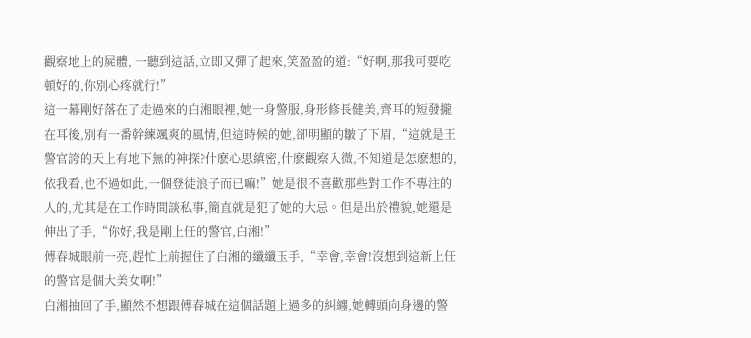觀察地上的屍體, 一聽到這話,立即又彈了起來,笑盈盈的道:“好啊,那我可要吃頓好的,你別心疼就行!”
這一幕剛好落在了走過來的白湘眼裡,她一身警服,身形修長健美,齊耳的短發攏在耳後,別有一番幹練颯爽的風情,但這時候的她,卻明顯的皺了下眉,“這就是王警官誇的天上有地下無的神探?什麽心思縝密,什麽觀察入微,不知道是怎麽想的,依我看,也不過如此,一個登徒浪子而已嘛!”她是很不喜歡那些對工作不專注的人的,尤其是在工作時間談私事,簡直就是犯了她的大忌。但是出於禮貌,她還是伸出了手,“你好,我是剛上任的警官,白湘!”
傅春城眼前一亮,趕忙上前握住了白湘的纖纖玉手,“幸會,幸會!沒想到這新上任的警官是個大美女啊!”
白湘抽回了手,顯然不想跟傅春城在這個話題上過多的糾纏,她轉頭向身邊的警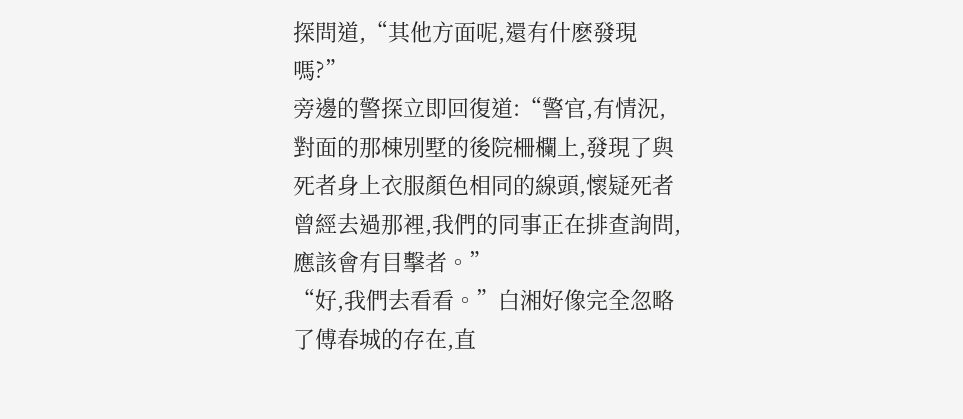探問道,“其他方面呢,還有什麽發現嗎?”
旁邊的警探立即回復道:“警官,有情況,對面的那棟別墅的後院柵欄上,發現了與死者身上衣服顏色相同的線頭,懷疑死者曾經去過那裡,我們的同事正在排查詢問,應該會有目擊者。”
“好,我們去看看。”白湘好像完全忽略了傅春城的存在,直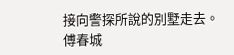接向警探所說的別墅走去。
傅春城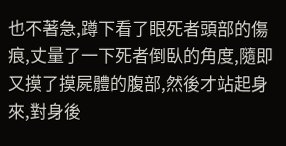也不著急,蹲下看了眼死者頭部的傷痕,丈量了一下死者倒臥的角度,隨即又摸了摸屍體的腹部,然後才站起身來,對身後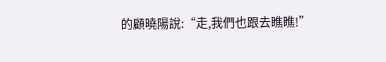的顧曉陽說:“走,我們也跟去瞧瞧!”